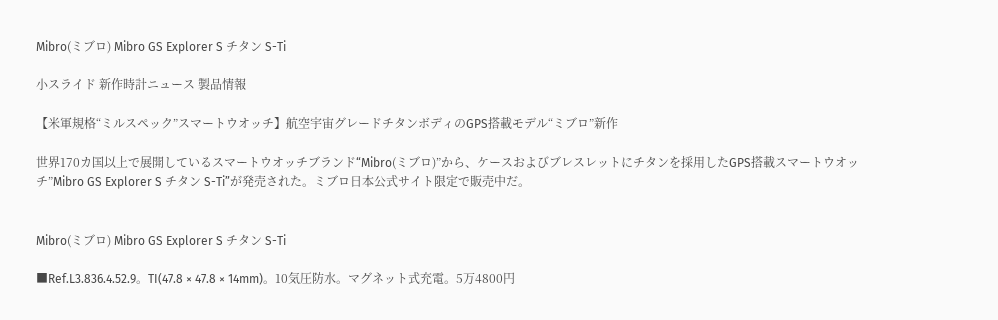Mibro(ミブロ) Mibro GS Explorer S チタン S-Ti

小スライド 新作時計ニュース 製品情報

【米軍規格“ミルスペック”スマートウオッチ】航空宇宙グレードチタンボディのGPS搭載モデル“ミブロ”新作

世界170カ国以上で展開しているスマートウオッチブランド“Mibro(ミブロ)”から、ケースおよびブレスレットにチタンを採用したGPS搭載スマートウオッチ”Mibro GS Explorer S チタン S-Ti”が発売された。ミブロ日本公式サイト限定で販売中だ。


Mibro(ミブロ) Mibro GS Explorer S チタン S-Ti

■Ref.L3.836.4.52.9。TI(47.8 × 47.8 × 14mm)。10気圧防水。マグネット式充電。5万4800円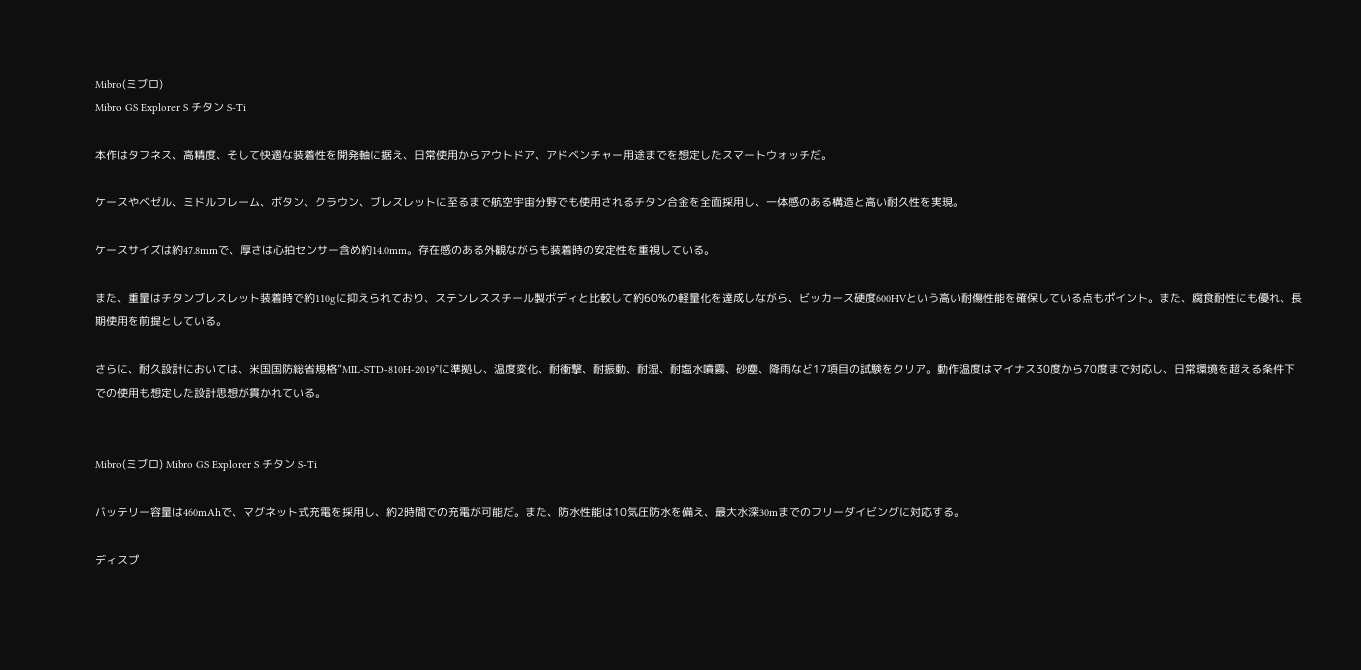Mibro(ミブロ)
Mibro GS Explorer S チタン S-Ti

本作はタフネス、高精度、そして快適な装着性を開発軸に据え、日常使用からアウトドア、アドベンチャー用途までを想定したスマートウォッチだ。

ケースやベゼル、ミドルフレーム、ボタン、クラウン、ブレスレットに至るまで航空宇宙分野でも使用されるチタン合金を全面採用し、一体感のある構造と高い耐久性を実現。

ケースサイズは約47.8mmで、厚さは心拍センサー含め約14.0mm。存在感のある外観ながらも装着時の安定性を重視している。

また、重量はチタンブレスレット装着時で約110gに抑えられており、ステンレススチール製ボディと比較して約60%の軽量化を達成しながら、ビッカース硬度600HVという高い耐傷性能を確保している点もポイント。また、腐食耐性にも優れ、長期使用を前提としている。

さらに、耐久設計においては、米国国防総省規格”MIL-STD-810H-2019”に準拠し、温度変化、耐衝撃、耐振動、耐湿、耐塩水噴霧、砂塵、降雨など17項目の試験をクリア。動作温度はマイナス30度から70度まで対応し、日常環境を超える条件下での使用も想定した設計思想が貫かれている。


Mibro(ミブロ) Mibro GS Explorer S チタン S-Ti

バッテリー容量は460mAhで、マグネット式充電を採用し、約2時間での充電が可能だ。また、防水性能は10気圧防水を備え、最大水深30mまでのフリーダイビングに対応する。

ディスプ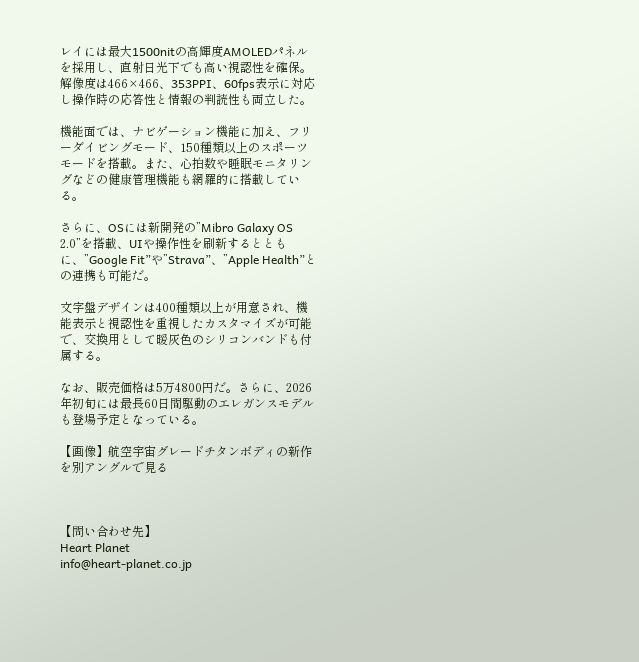レイには最大1500nitの高輝度AMOLEDパネルを採用し、直射日光下でも高い視認性を確保。解像度は466×466、353PPI、60fps表示に対応し操作時の応答性と情報の判読性も両立した。

機能面では、ナビゲーション機能に加え、フリーダイビングモード、150種類以上のスポーツモードを搭載。また、心拍数や睡眠モニタリングなどの健康管理機能も網羅的に搭載している。

さらに、OSには新開発の”Mibro Galaxy OS 2.0”を搭載、UIや操作性を刷新するとともに、”Google Fit”や”Strava”、”Apple Health”との連携も可能だ。

文字盤デザインは400種類以上が用意され、機能表示と視認性を重視したカスタマイズが可能で、交換用として暖灰色のシリコンバンドも付属する。

なお、販売価格は5万4800円だ。さらに、2026年初旬には最長60日間駆動のエレガンスモデルも登場予定となっている。

【画像】航空宇宙グレードチタンボディの新作を別アングルで見る



【問い合わせ先】
Heart Planet
info@heart-planet.co.jp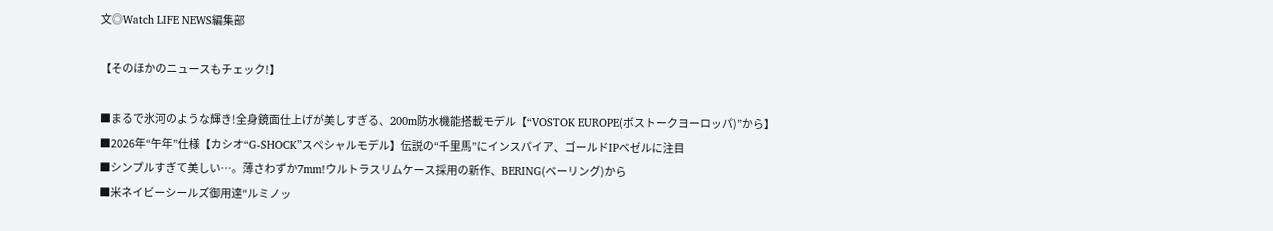文◎Watch LIFE NEWS編集部

【そのほかのニュースもチェック!】

■まるで氷河のような輝き!全身鏡面仕上げが美しすぎる、200m防水機能搭載モデル【“VOSTOK EUROPE(ボストークヨーロッパ)”から】
■2026年“午年”仕様【カシオ“G-SHOCK”スペシャルモデル】伝説の“千里馬”にインスパイア、ゴールドIPベゼルに注目
■シンプルすぎて美しい…。薄さわずか7mm!ウルトラスリムケース採用の新作、BERING(ベーリング)から
■米ネイビーシールズ御用達“ルミノッ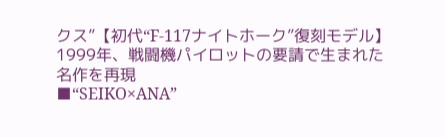クス”【初代“F-117ナイトホーク”復刻モデル】1999年、戦闘機パイロットの要請で生まれた名作を再現
■“SEIKO×ANA”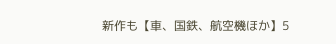新作も【車、国鉄、航空機ほか】5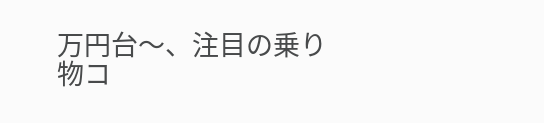万円台〜、注目の乗り物コ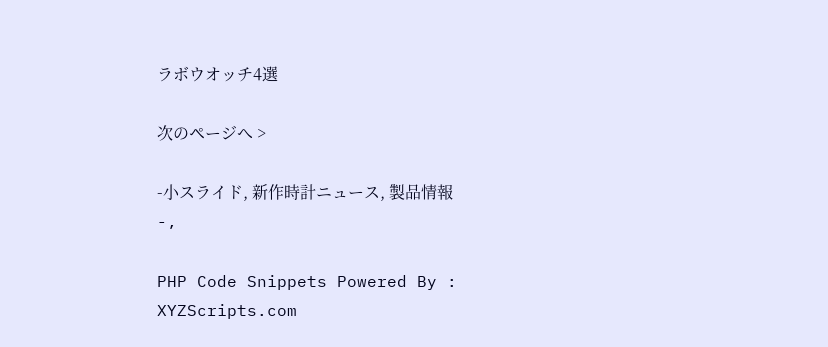ラボウオッチ4選

次のページへ >

-小スライド, 新作時計ニュース, 製品情報
-,

PHP Code Snippets Powered By : XYZScripts.com